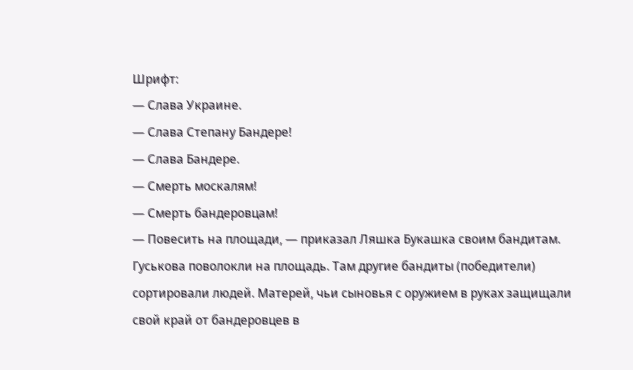Шрифт:
— Слава Украине.
— Слава Степану Бандере!
— Слава Бандере.
— Смерть москалям!
— Смерть бандеровцам!
— Повесить на площади, — приказал Ляшка Букашка своим бандитам.
Гуськова поволокли на площадь. Там другие бандиты (победители) сортировали людей. Матерей, чьи сыновья с оружием в руках защищали свой край от бандеровцев в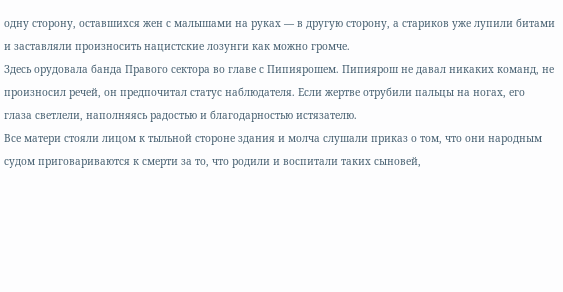одну сторону, оставшихся жен с малышами на руках — в другую сторону, а стариков уже лупили битами и заставляли произносить нацистские лозунги как можно громче.
Здесь орудовала банда Правого сектора во главе с Пипиярошем. Пипиярош не давал никаких команд, не произносил речей, он предпочитал статус наблюдателя. Если жертве отрубили пальцы на ногах, его глаза светлели, наполняясь радостью и благодарностью истязателю.
Все матери стояли лицом к тыльной стороне здания и молча слушали приказ о том, что они народным судом приговариваются к смерти за то, что родили и воспитали таких сыновей,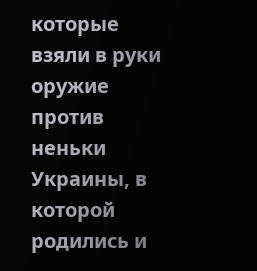которые взяли в руки оружие против неньки Украины, в которой родились и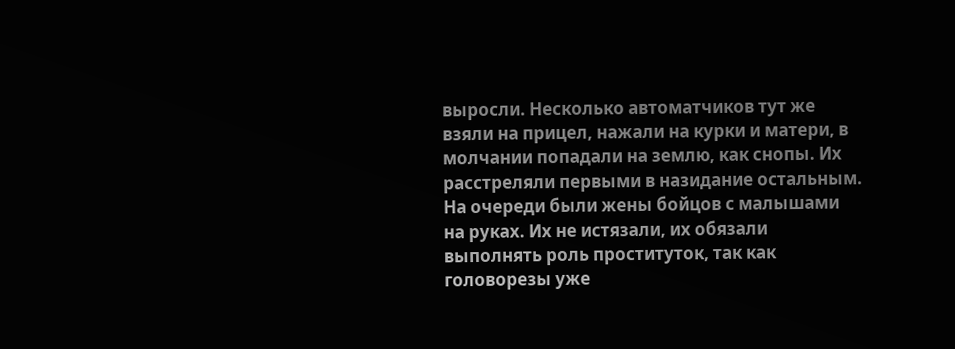выросли. Несколько автоматчиков тут же взяли на прицел, нажали на курки и матери, в молчании попадали на землю, как снопы. Их расстреляли первыми в назидание остальным.
На очереди были жены бойцов с малышами на руках. Их не истязали, их обязали выполнять роль проституток, так как головорезы уже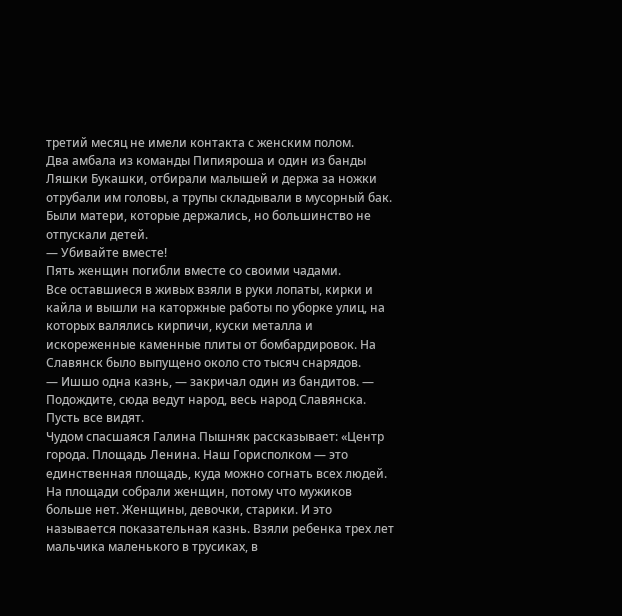третий месяц не имели контакта с женским полом.
Два амбала из команды Пипияроша и один из банды Ляшки Букашки, отбирали малышей и держа за ножки отрубали им головы, а трупы складывали в мусорный бак. Были матери, которые держались, но большинство не отпускали детей.
— Убивайте вместе!
Пять женщин погибли вместе со своими чадами.
Все оставшиеся в живых взяли в руки лопаты, кирки и кайла и вышли на каторжные работы по уборке улиц, на которых валялись кирпичи, куски металла и искореженные каменные плиты от бомбардировок. На Славянск было выпущено около сто тысяч снарядов.
— Ишшо одна казнь, — закричал один из бандитов. — Подождите, сюда ведут народ, весь народ Славянска. Пусть все видят.
Чудом спасшаяся Галина Пышняк рассказывает: «Центр города. Площадь Ленина. Наш Горисполком — это единственная площадь, куда можно согнать всех людей. На площади собрали женщин, потому что мужиков больше нет. Женщины, девочки, старики. И это называется показательная казнь. Взяли ребенка трех лет мальчика маленького в трусиках, в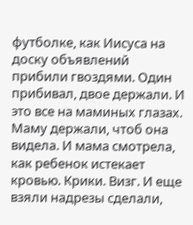футболке, как Иисуса на доску объявлений прибили гвоздями. Один прибивал, двое держали. И это все на маминых глазах. Маму держали, чтоб она видела. И мама смотрела, как ребенок истекает кровью. Крики. Визг. И еще взяли надрезы сделали,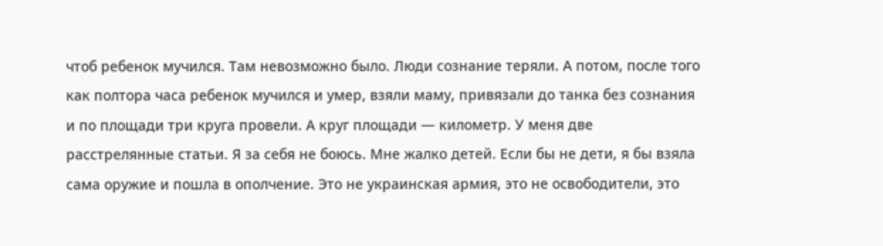чтоб ребенок мучился. Там невозможно было. Люди сознание теряли. А потом, после того как полтора часа ребенок мучился и умер, взяли маму, привязали до танка без сознания и по площади три круга провели. А круг площади — километр. У меня две расстрелянные статьи. Я за себя не боюсь. Мне жалко детей. Если бы не дети, я бы взяла сама оружие и пошла в ополчение. Это не украинская армия, это не освободители, это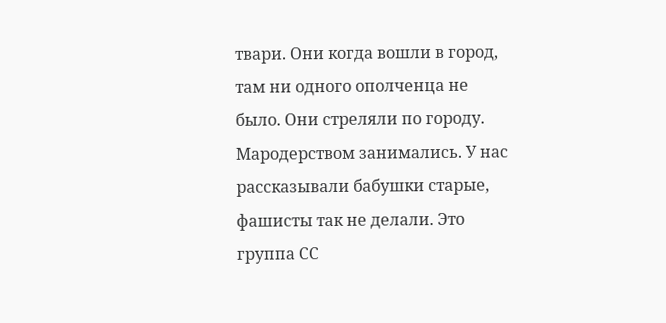твари. Они когда вошли в город, там ни одного ополченца не было. Они стреляли по городу. Мародерством занимались. У нас рассказывали бабушки старые, фашисты так не делали. Это группа СС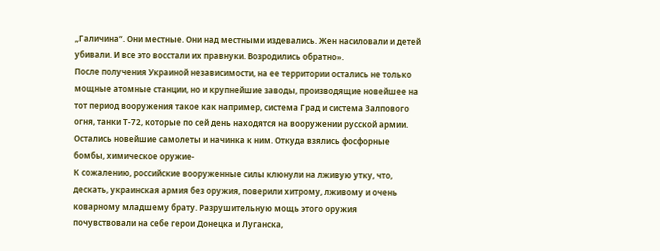„Галичина“. Они местные. Они над местными издевались. Жен насиловали и детей убивали. И все это восстали их правнуки. Возродились обратно».
После получения Украиной независимости, на ее территории остались не только мощные атомные станции, но и крупнейшие заводы, производящие новейшее на тот период вооружения такое как например, система Град и система Залпового огня, танки Т-72, которые по сей день находятся на вооружении русской армии. Остались новейшие самолеты и начинка к ним. Откуда взялись фосфорные бомбы, химическое оружие-
К сожалению, российские вооруженные силы клюнули на лживую утку, что, дескать, украинская армия без оружия, поверили хитрому, лживому и очень коварному младшему брату. Разрушительную мощь этого оружия почувствовали на себе герои Донецка и Луганска,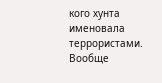кого хунта именовала террористами. Вообще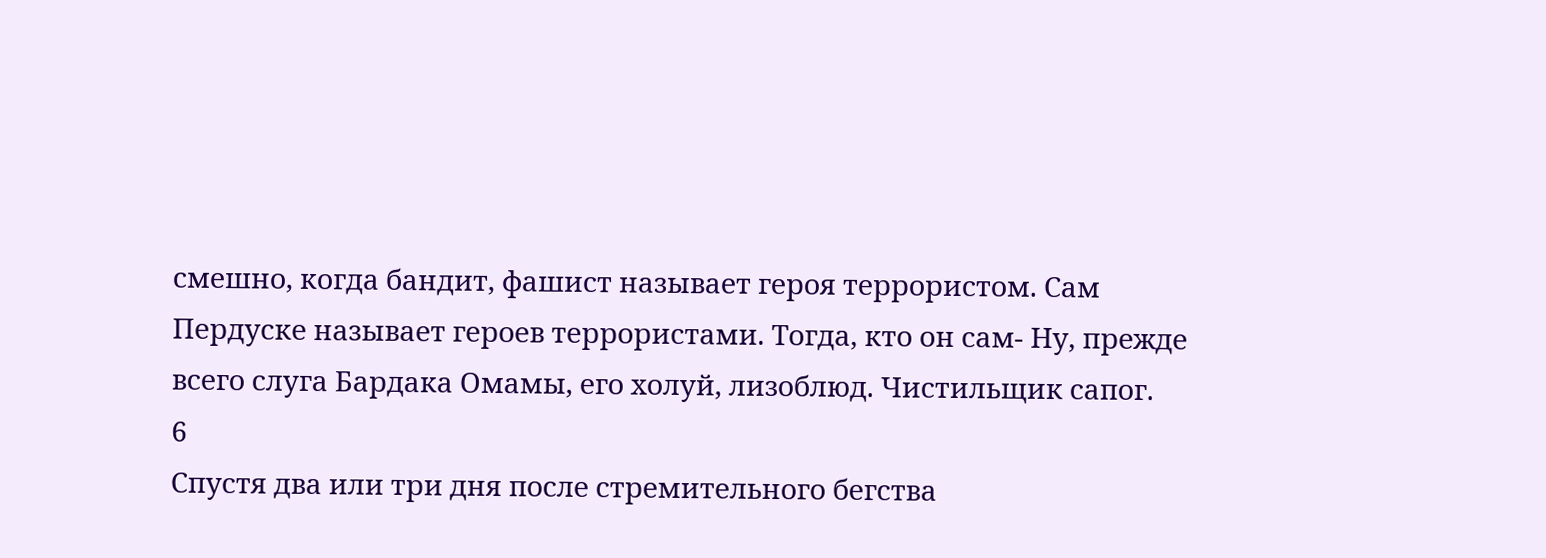смешно, когда бандит, фашист называет героя террористом. Сам Пердуске называет героев террористами. Тогда, кто он сам- Ну, прежде всего слуга Бардака Омамы, его холуй, лизоблюд. Чистильщик сапог.
6
Спустя два или три дня после стремительного бегства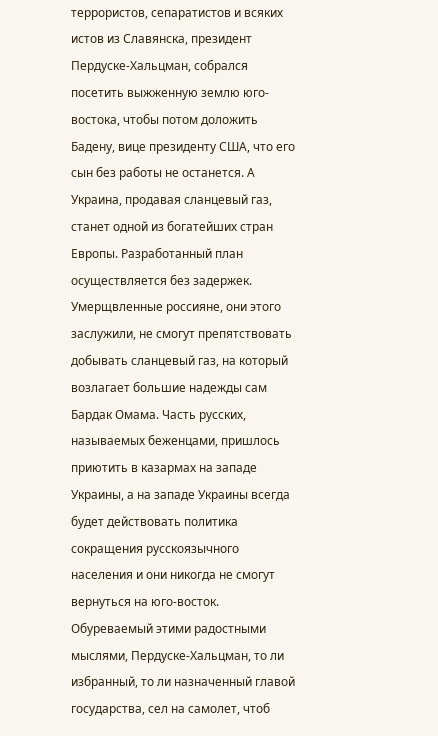террористов, сепаратистов и всяких истов из Славянска, президент Пердуске-Хальцман, собрался посетить выжженную землю юго-востока, чтобы потом доложить Бадену, вице президенту США, что его сын без работы не останется. А Украина, продавая сланцевый газ, станет одной из богатейших стран Европы. Разработанный план осуществляется без задержек. Умерщвленные россияне, они этого заслужили, не смогут препятствовать добывать сланцевый газ, на который возлагает большие надежды сам Бардак Омама. Часть русских, называемых беженцами, пришлось приютить в казармах на западе Украины, а на западе Украины всегда будет действовать политика сокращения русскоязычного населения и они никогда не смогут вернуться на юго-восток.
Обуреваемый этими радостными мыслями, Пердуске-Хальцман, то ли избранный, то ли назначенный главой государства, сел на самолет, чтоб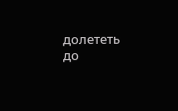долететь до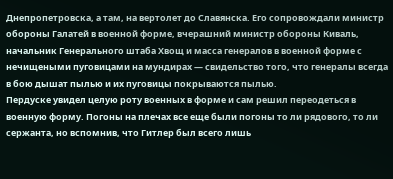Днепропетровска, а там, на вертолет до Славянска. Его сопровождали министр обороны Галатей в военной форме, вчерашний министр обороны Киваль, начальник Генерального штаба Хвощ и масса генералов в военной форме с нечищеными пуговицами на мундирах — свидельство того, что генералы всегда в бою дышат пылью и их пуговицы покрываются пылью.
Пердуске увидел целую роту военных в форме и сам решил переодеться в военную форму. Погоны на плечах все еще были погоны то ли рядового, то ли сержанта, но вспомнив, что Гитлер был всего лишь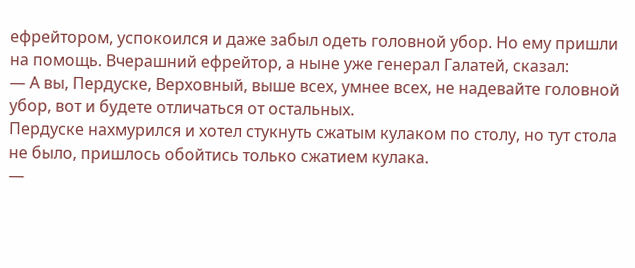ефрейтором, успокоился и даже забыл одеть головной убор. Но ему пришли на помощь. Вчерашний ефрейтор, а ныне уже генерал Галатей, сказал:
— А вы, Пердуске, Верховный, выше всех, умнее всех, не надевайте головной убор, вот и будете отличаться от остальных.
Пердуске нахмурился и хотел стукнуть сжатым кулаком по столу, но тут стола не было, пришлось обойтись только сжатием кулака.
—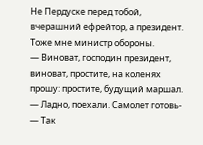Не Пердуске перед тобой, вчерашний ефрейтор, а президент. Тоже мне министр обороны.
— Виноват, господин президент, виноват, простите, на коленях прошу: простите, будущий маршал.
— Ладно, поехали. Самолет готовь-
— Так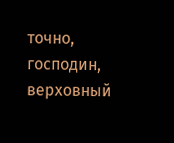точно, господин, верховный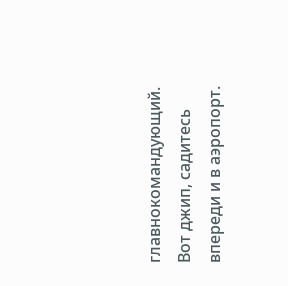главнокомандующий. Вот джип, садитесь впереди и в аэропорт.